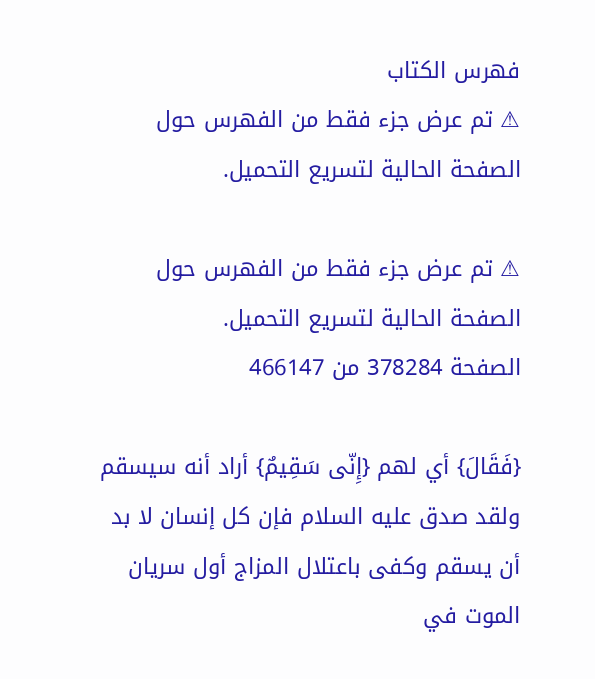فهرس الكتاب
⚠ تم عرض جزء فقط من الفهرس حول الصفحة الحالية لتسريع التحميل.

⚠ تم عرض جزء فقط من الفهرس حول الصفحة الحالية لتسريع التحميل.
الصفحة 378284 من 466147

{فَقَالَ} أي لهم {إِنّى سَقِيمٌ} أراد أنه سيسقم ولقد صدق عليه السلام فإن كل إنسان لا بد أن يسقم وكفى باعتلال المزاج أول سريان الموت في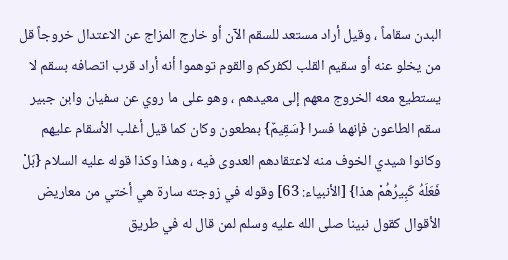البدن سقاماً ، وقيل أراد مستعد للسقم الآن أو خارج المزاج عن الاعتدال خروجاً قل من يخلو عنه أو سقيم القلب لكفركم والقوم توهموا أنه أراد قرب اتصافه بسقم لا يستطيع معه الخروج معهم إلى معيدهم ، وهو على ما روي عن سفيان وابن جبير سقم الطاعون فإنهما فسرا {سَقِيمٌ} بمطعون وكان كما قيل أغلب الأسقام عليهم وكانوا شيدي الخوف منه لاعتقادهم العدوى فيه ، وهذا وكذا قوله عليه السلام {بَلْ فَعَلَهُ كَبِيرُهُمْ هذا} [الأنبياء: 63] وقوله في زوجته سارة هي أختي من معاريض الأقوال كقول نبينا صلى الله عليه وسلم لمن قال له في طريق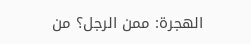الهجرة: ممن الرجل؟ من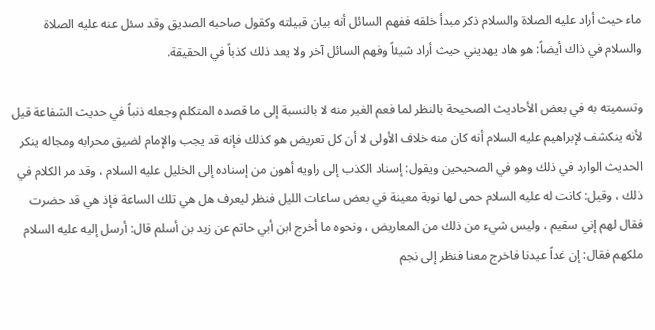ماء حيث أراد عليه الصلاة والسلام ذكر مبدأ خلقه ففهم السائل أنه بيان قبيلته وكقول صاحبه الصديق وقد سئل عنه عليه الصلاة والسلام في ذاك أيضاً: هو هاد يهديني حيث أراد شيئاً وفهم السائل آخر ولا يعد ذلك كذباً في الحقيقة.

وتسميته به في بعض الأحاديث الصحيحة بالنظر لما فعم الغير منه لا بالنسبة إلى ما قصده المتكلم وجعله ذنباً في حديث الشفاعة قيل لأنه ينكشف لإبراهيم عليه السلام أنه كان منه خلاف الأولى لا أن كل تعريض هو كذلك فإنه قد يجب والإمام لضيق محرابه ومجاله ينكر الحديث الوارد في ذلك وهو في الصحيحين ويقول: إسناد الكذب إلى راويه أهون من إسناده إلى الخليل عليه السلام ، وقد مر الكلام في ذلك ، وقيل: كانت له عليه السلام حمى لها نوبة معينة في بعض ساعات الليل فنظر ليعرف هل هي تلك الساعة فإذ هي قد حضرت فقال لهم إني سقيم ، وليس شيء من ذلك من المعاريض ، ونحوه ما أخرج ابن أبي حاتم عن زيد بن أسلم قال: أرسل إليه عليه السلام ملكهم فقال: إن غداً عيدنا فاخرج معنا فنظر إلى نجم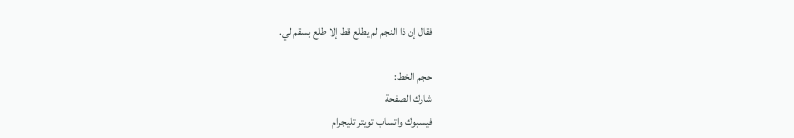فقال إن ذا النجم لم يطلع قط إلا طلع بسقم لي.

حجم الخط:
شارك الصفحة
فيسبوك واتساب تويتر تليجرام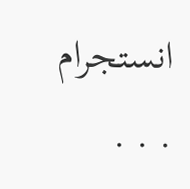انستجرام
. . .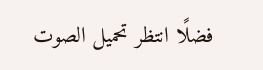فضلًا انتظر تحميل الصوت